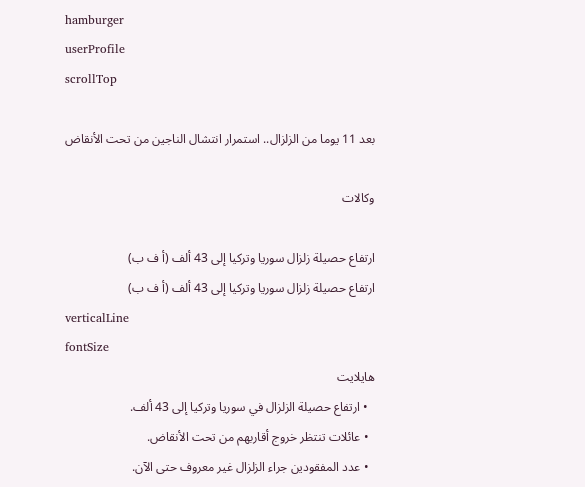hamburger
userProfile
scrollTop

بعد 11 يوما من الزلزال.. استمرار انتشال الناجين من تحت الأنقاض

وكالات

ارتفاع حصيلة زلزال سوريا وتركيا إلى 43 ألف (أ ف ب)
ارتفاع حصيلة زلزال سوريا وتركيا إلى 43 ألف (أ ف ب)
verticalLine
fontSize
هايلايت
  • ارتفاع حصيلة الزلزال في سوريا وتركيا إلى 43 ألف.
  • عائلات تنتظر خروج أقاربهم من تحت الأنقاض.
  • عدد المفقودين جراء الزلزال غير معروف حتى الآن.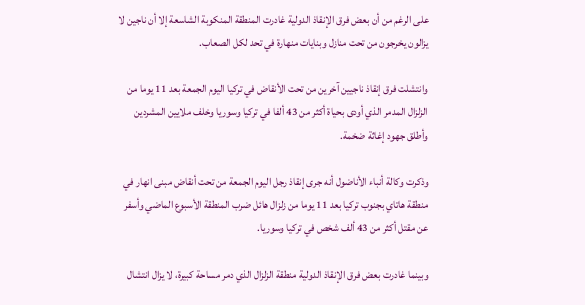على الرغم من أن بعض فرق الإنقاذ الدولية غادرت المنطقة المنكوبة الشاسعة إلا أن ناجين لا يزالون يخرجون من تحت منازل وبنايات منهارة في تحد لكل الصعاب.

وانتشلت فرق إنقاذ ناجيين آخرين من تحت الأنقاض في تركيا اليوم الجمعة بعد 11 يوما من الزلزال المدمر الذي أودى بحياة أكثر من 43 ألفا في تركيا وسوريا وخلف ملايين المشردين وأطلق جهود إغاثة ضخمة.

وذكرت وكالة أنباء الأناضول أنه جرى إنقاذ رجل اليوم الجمعة من تحت أنقاض مبنى انهار في منطقة هاتاي بجنوب تركيا بعد 11 يوما من زلزال هائل ضرب المنطقة الأسبوع الماضي وأسفر عن مقتل أكثر من 43 ألف شخص في تركيا وسوريا.

وبينما غادرت بعض فرق الإنقاذ الدولية منطقة الزلزال الذي دمر مساحة كبيرة، لا يزال انتشال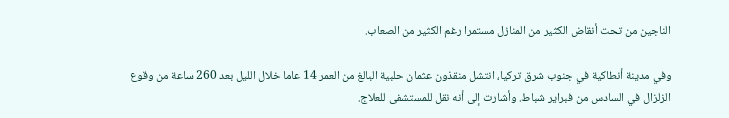الناجين من تحت أنقاض الكثير من المنازل مستمرا رغم الكثير من الصعاب.

وفي مدينة أنطاكية في جنوب شرق تركيا، انتشل منقذون عثمان حلبية البالغ من العمر 14 عاما خلال الليل بعد 260 ساعة من وقوع الزلزال في السادس من فبراير شباط. وأشارت إلى أنه نقل للمستشفى للعلاج.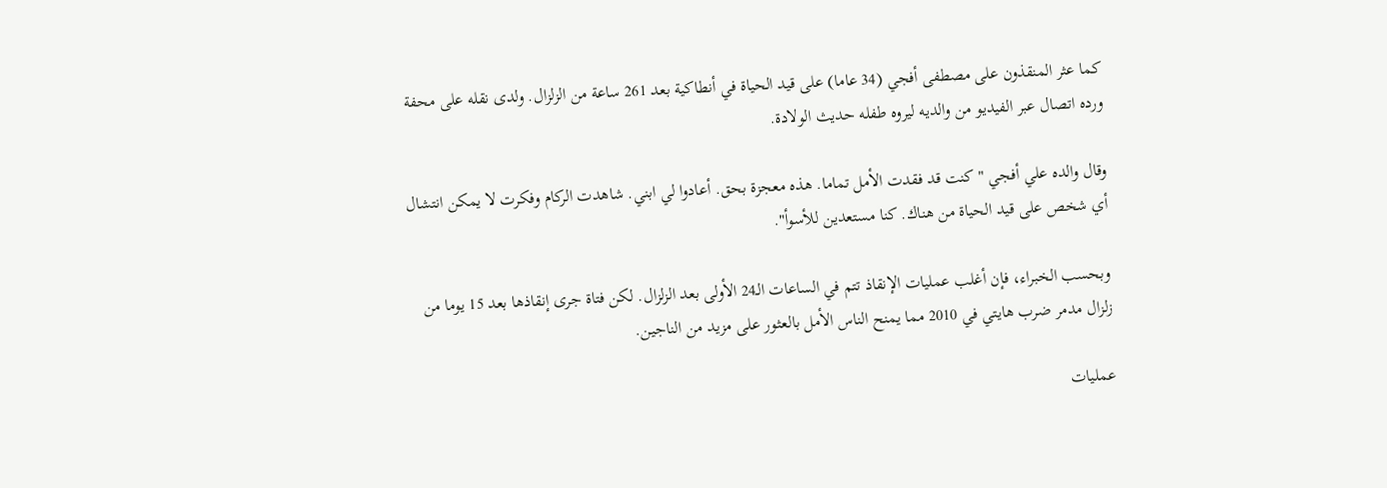كما عثر المنقذون على مصطفى أفجي (34 عاما) على قيد الحياة في أنطاكية بعد 261 ساعة من الزلزال. ولدى نقله على محفة ورده اتصال عبر الفيديو من والديه ليروه طفله حديث الولادة.

وقال والده علي أفجي "كنت قد فقدت الأمل تماما. هذه معجزة بحق. أعادوا لي ابني. شاهدت الركام وفكرت لا يمكن انتشال أي شخص على قيد الحياة من هناك. كنا مستعدين للأسوأ".

وبحسب الخبراء، فإن أغلب عمليات الإنقاذ تتم في الساعات الـ24 الأولى بعد الزلزال. لكن فتاة جرى إنقاذها بعد 15 يوما من زلزال مدمر ضرب هايتي في 2010 مما يمنح الناس الأمل بالعثور على مزيد من الناجين.

عمليات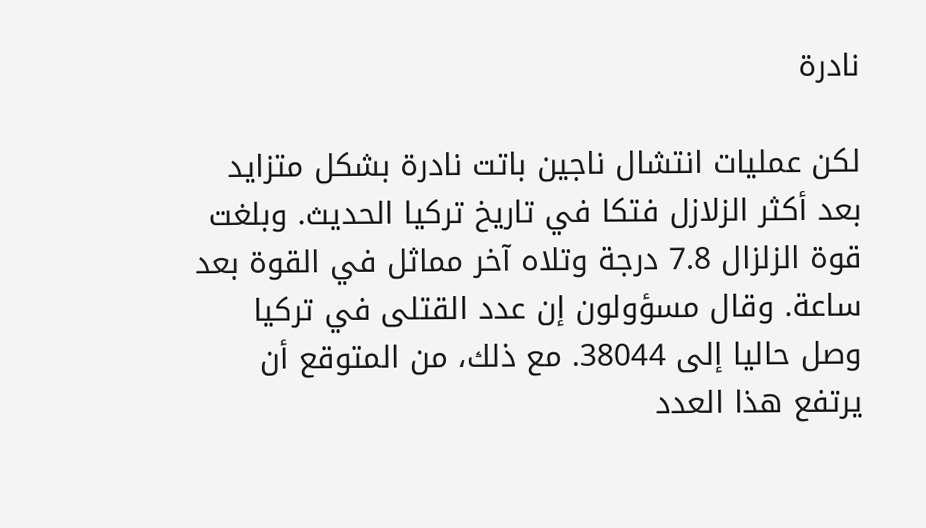نادرة

لكن عمليات انتشال ناجين باتت نادرة بشكل متزايد بعد أكثر الزلازل فتكا في تاريخ تركيا الحديث. وبلغت قوة الزلزال 7.8 درجة وتلاه آخر مماثل في القوة بعد ساعة. وقال مسؤولون إن عدد القتلى في تركيا وصل حاليا إلى 38044. مع ذلك، من المتوقع أن يرتفع هذا العدد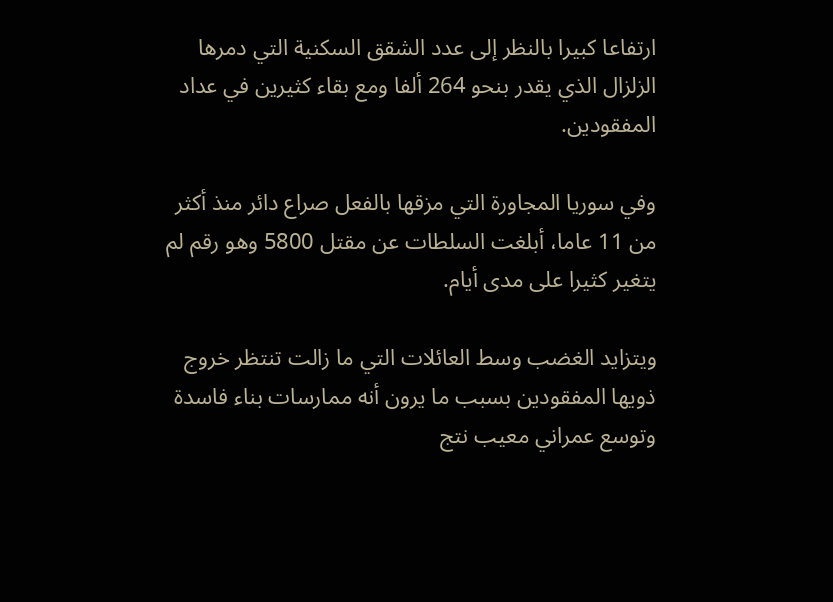ارتفاعا كبيرا بالنظر إلى عدد الشقق السكنية التي دمرها الزلزال الذي يقدر بنحو 264 ألفا ومع بقاء كثيرين في عداد المفقودين.

وفي سوريا المجاورة التي مزقها بالفعل صراع دائر منذ أكثر من 11 عاما، أبلغت السلطات عن مقتل 5800 وهو رقم لم يتغير كثيرا على مدى أيام.

ويتزايد الغضب وسط العائلات التي ما زالت تنتظر خروج ذويها المفقودين بسبب ما يرون أنه ممارسات بناء فاسدة وتوسع عمراني معيب نتج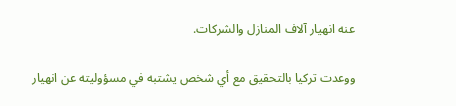عنه انهيار آلاف المنازل والشركات.

ووعدت تركيا بالتحقيق مع أي شخص يشتبه في مسؤوليته عن انهيار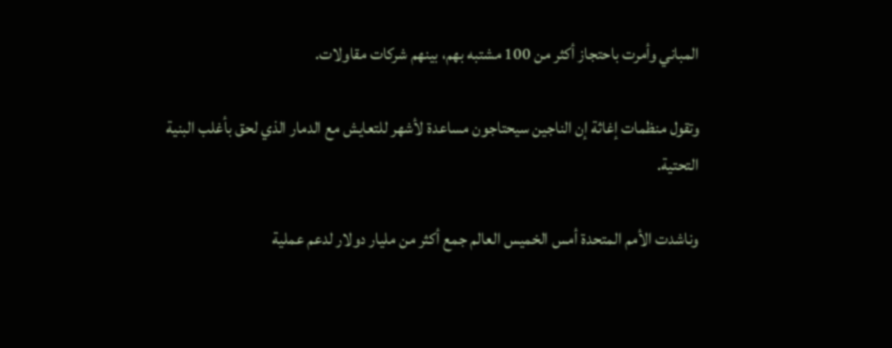المباني وأمرت باحتجاز أكثر من 100 مشتبه بهم، بينهم شركات مقاولات.

وتقول منظمات إغاثة إن الناجين سيحتاجون مساعدة لأشهر للتعايش مع الدمار الذي لحق بأغلب البنية التحتية.

وناشدت الأمم المتحدة أمس الخميس العالم جمع أكثر من مليار دولار لدعم عملية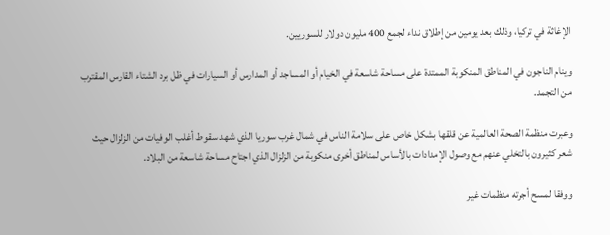الإغاثة في تركيا، وذلك بعد يومين من إطلاق نداء لجمع 400 مليون دولار للسوريين.

وينام الناجون في المناطق المنكوبة الممتدة على مساحة شاسعة في الخيام أو المساجد أو المدارس أو السيارات في ظل برد الشتاء القارس المقترب من التجمد.

وعبرت منظمة الصحة العالمية عن قلقها بشكل خاص على سلامة الناس في شمال غرب سوريا الذي شهد سقوط أغلب الوفيات من الزلزال حيث شعر كثيرون بالتخلي عنهم مع وصول الإمدادات بالأساس لمناطق أخرى منكوبة من الزلزال الذي اجتاح مساحة شاسعة من البلاد.

ووفقا لمسح أجرته منظمات غير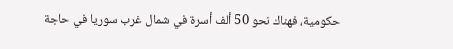حكومية، فهناك نحو 50 ألف أسرة في شمال غرب سوريا في حاجة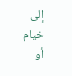إلى خيام أو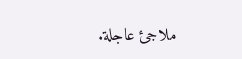ملاجئ عاجلة.